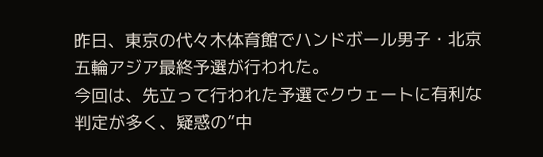昨日、東京の代々木体育館でハンドボール男子・北京
五輪アジア最終予選が行われた。
今回は、先立って行われた予選でクウェートに有利な
判定が多く、疑惑の”中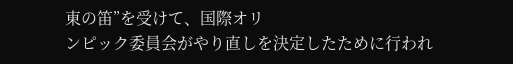東の笛”を受けて、国際オリ
ンピック委員会がやり直しを決定したために行われ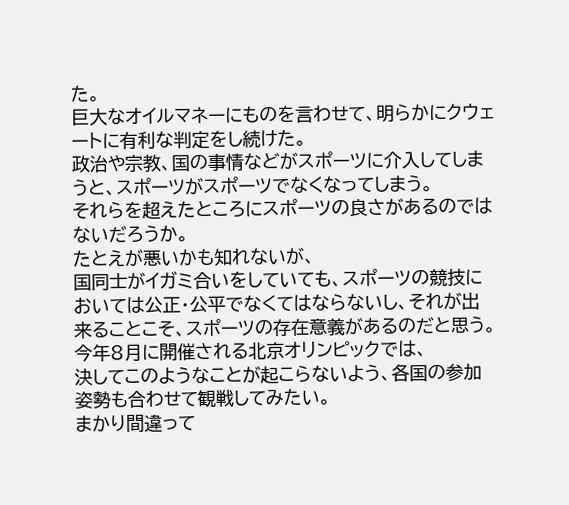た。
巨大なオイルマネーにものを言わせて、明らかにクウェ
ートに有利な判定をし続けた。
政治や宗教、国の事情などがスポーツに介入してしま
うと、スポーツがスポーツでなくなってしまう。
それらを超えたところにスポーツの良さがあるのでは
ないだろうか。
たとえが悪いかも知れないが、
国同士がイガミ合いをしていても、スポーツの競技に
おいては公正・公平でなくてはならないし、それが出
来ることこそ、スポーツの存在意義があるのだと思う。
今年8月に開催される北京オリンピックでは、
決してこのようなことが起こらないよう、各国の参加
姿勢も合わせて観戦してみたい。
まかり間違って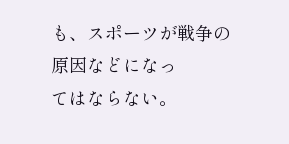も、スポーツが戦争の原因などになっ
てはならない。